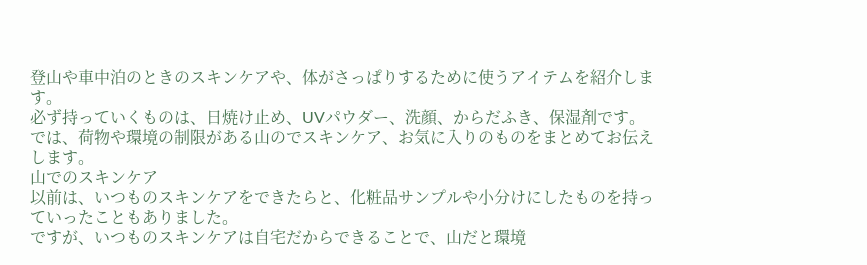登山や車中泊のときのスキンケアや、体がさっぱりするために使うアイテムを紹介します。
必ず持っていくものは、日焼け止め、UVパウダー、洗顔、からだふき、保湿剤です。
では、荷物や環境の制限がある山のでスキンケア、お気に入りのものをまとめてお伝えします。
山でのスキンケア
以前は、いつものスキンケアをできたらと、化粧品サンプルや小分けにしたものを持っていったこともありました。
ですが、いつものスキンケアは自宅だからできることで、山だと環境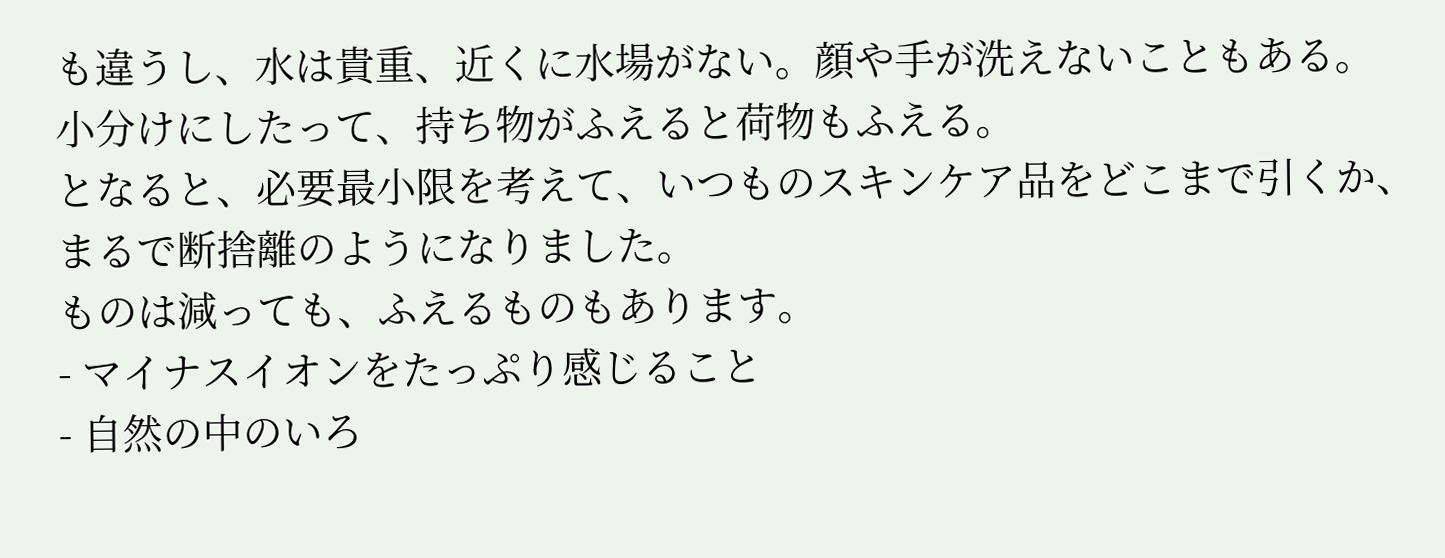も違うし、水は貴重、近くに水場がない。顔や手が洗えないこともある。
小分けにしたって、持ち物がふえると荷物もふえる。
となると、必要最小限を考えて、いつものスキンケア品をどこまで引くか、まるで断捨離のようになりました。
ものは減っても、ふえるものもあります。
- マイナスイオンをたっぷり感じること
- 自然の中のいろ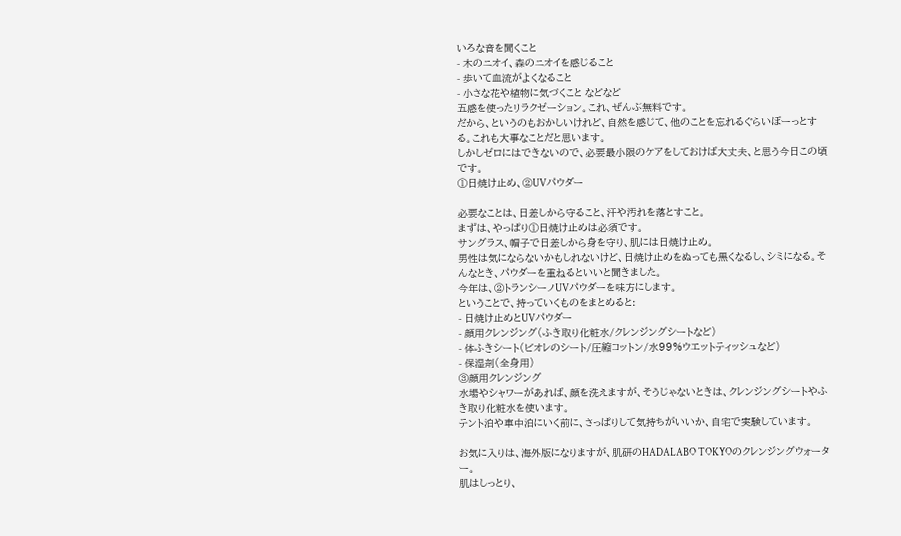いろな音を聞くこと
- 木のニオイ、森のニオイを感じること
- 歩いて血流がよくなること
- 小さな花や植物に気づくこと などなど
五感を使ったリラクゼーション。これ、ぜんぶ無料です。
だから、というのもおかしいけれど、自然を感じて、他のことを忘れるぐらいぼーっとする。これも大事なことだと思います。
しかしゼロにはできないので、必要最小限のケアをしておけば大丈夫、と思う今日この頃です。
①日焼け止め、②UVパウダー

必要なことは、日差しから守ること、汗や汚れを落とすこと。
まずは、やっぱり①日焼け止めは必須です。
サングラス、帽子で日差しから身を守り、肌には日焼け止め。
男性は気にならないかもしれないけど、日焼け止めをぬっても黒くなるし、シミになる。そんなとき、パウダーを重ねるといいと聞きました。
今年は、②トランシーノUVパウダーを味方にします。
ということで、持っていくものをまとめると:
- 日焼け止めとUVパウダー
- 顔用クレンジング(ふき取り化粧水/クレンジングシートなど)
- 体ふきシート(ビオレのシート/圧縮コットン/水99%ウエットティッシュなど)
- 保湿剤(全身用)
③顔用クレンジング
水場やシャワーがあれば、顔を洗えますが、そうじゃないときは、クレンジングシートやふき取り化粧水を使います。
テント泊や車中泊にいく前に、さっぱりして気持ちがいいか、自宅で実験しています。

お気に入りは、海外版になりますが、肌研のHADALABO TOKYOのクレンジングウォーター。
肌はしっとり、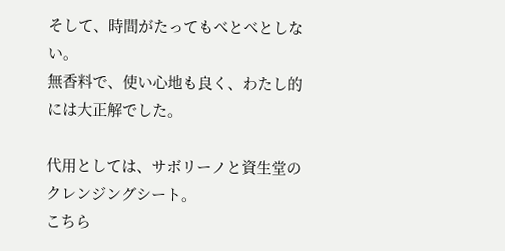そして、時間がたってもべとべとしない。
無香料で、使い心地も良く、わたし的には大正解でした。

代用としては、サボリーノと資生堂のクレンジングシート。
こちら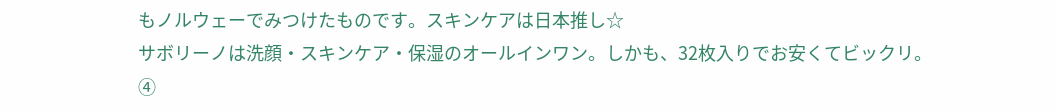もノルウェーでみつけたものです。スキンケアは日本推し☆
サボリーノは洗顔・スキンケア・保湿のオールインワン。しかも、32枚入りでお安くてビックリ。
④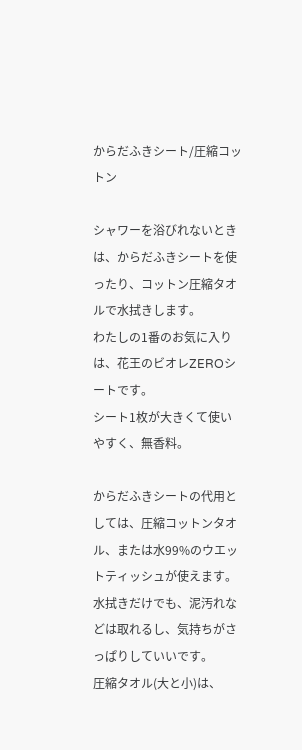からだふきシート/圧縮コットン

シャワーを浴びれないときは、からだふきシートを使ったり、コットン圧縮タオルで水拭きします。
わたしの1番のお気に入りは、花王のビオレZEROシートです。
シート1枚が大きくて使いやすく、無香料。

からだふきシートの代用としては、圧縮コットンタオル、または水99%のウエットティッシュが使えます。
水拭きだけでも、泥汚れなどは取れるし、気持ちがさっぱりしていいです。
圧縮タオル(大と小)は、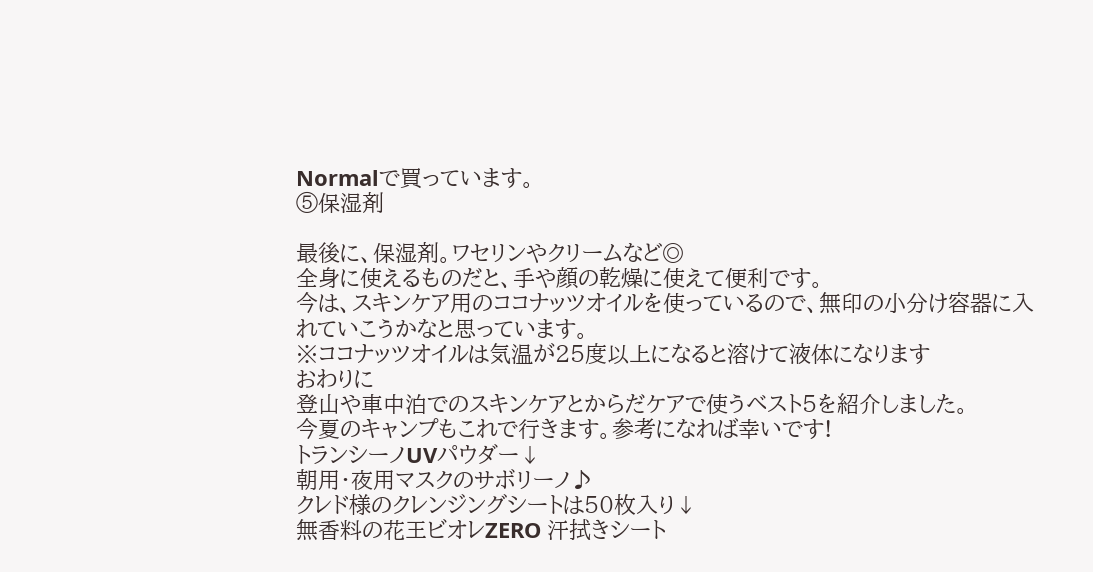Normalで買っています。
⑤保湿剤

最後に、保湿剤。ワセリンやクリームなど◎
全身に使えるものだと、手や顔の乾燥に使えて便利です。
今は、スキンケア用のココナッツオイルを使っているので、無印の小分け容器に入れていこうかなと思っています。
※ココナッツオイルは気温が25度以上になると溶けて液体になります
おわりに
登山や車中泊でのスキンケアとからだケアで使うベスト5を紹介しました。
今夏のキャンプもこれで行きます。参考になれば幸いです!
トランシーノUVパウダー↓
朝用・夜用マスクのサボリーノ♪
クレド様のクレンジングシートは50枚入り↓
無香料の花王ビオレZERO 汗拭きシート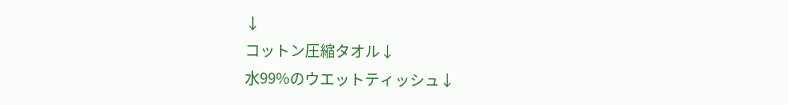↓
コットン圧縮タオル↓
水99%のウエットティッシュ↓